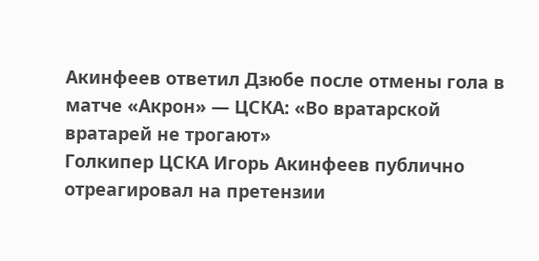Акинфеев ответил Дзюбе после отмены гола в матче «Акрон» — ЦСКА: «Во вратарской вратарей не трогают»
Голкипер ЦСКА Игорь Акинфеев публично отреагировал на претензии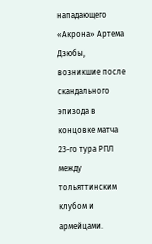нападающего «Акрона» Артема Дзюбы, возникшие после скандального эпизода в концовке матча 23-го тура РПЛ между тольяттинским клубом и армейцами.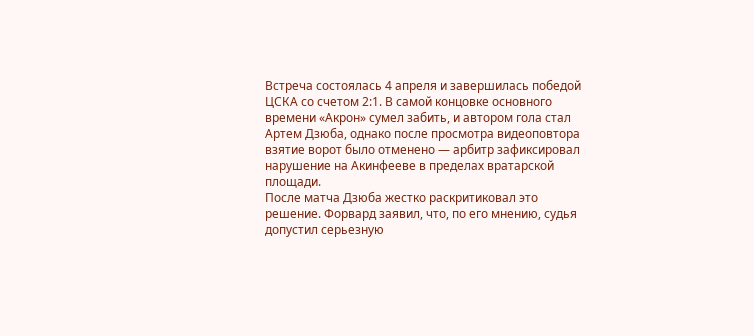Встреча состоялась 4 апреля и завершилась победой ЦСКА со счетом 2:1. В самой концовке основного времени «Акрон» сумел забить, и автором гола стал Артем Дзюба, однако после просмотра видеоповтора взятие ворот было отменено — арбитр зафиксировал нарушение на Акинфееве в пределах вратарской площади.
После матча Дзюба жестко раскритиковал это решение. Форвард заявил, что, по его мнению, судья допустил серьезную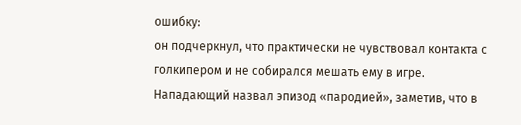ошибку:
он подчеркнул, что практически не чувствовал контакта с голкипером и не собирался мешать ему в игре. Нападающий назвал эпизод «пародией», заметив, что в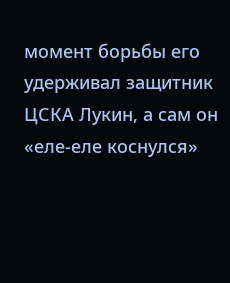момент борьбы его удерживал защитник ЦСКА Лукин, а сам он «еле-еле коснулся»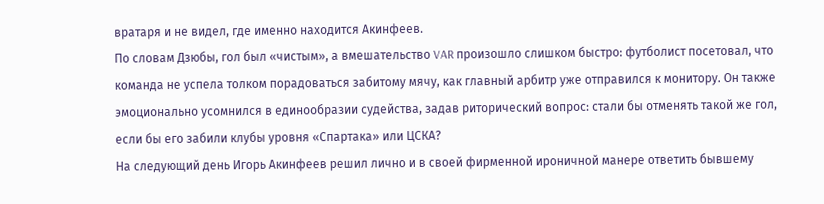вратаря и не видел, где именно находится Акинфеев.
По словам Дзюбы, гол был «чистым», а вмешательство VAR произошло слишком быстро: футболист посетовал, что команда не успела толком порадоваться забитому мячу, как главный арбитр уже отправился к монитору. Он также эмоционально усомнился в единообразии судейства, задав риторический вопрос: стали бы отменять такой же гол, если бы его забили клубы уровня «Спартака» или ЦСКА?
На следующий день Игорь Акинфеев решил лично и в своей фирменной ироничной манере ответить бывшему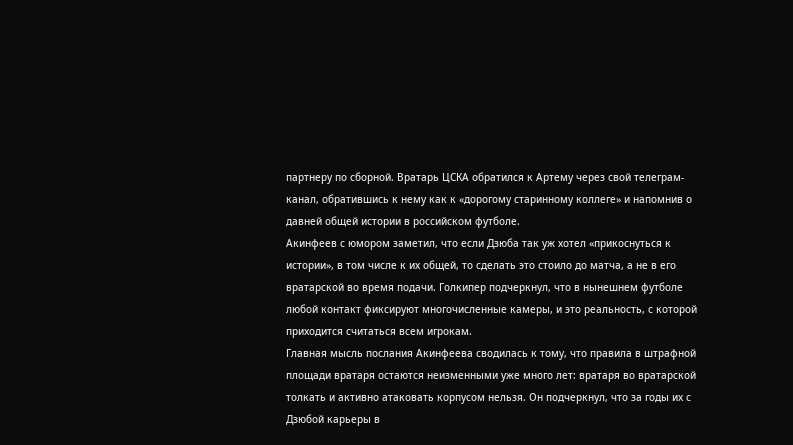партнеру по сборной. Вратарь ЦСКА обратился к Артему через свой телеграм-канал, обратившись к нему как к «дорогому старинному коллеге» и напомнив о давней общей истории в российском футболе.
Акинфеев с юмором заметил, что если Дзюба так уж хотел «прикоснуться к истории», в том числе к их общей, то сделать это стоило до матча, а не в его вратарской во время подачи. Голкипер подчеркнул, что в нынешнем футболе любой контакт фиксируют многочисленные камеры, и это реальность, с которой приходится считаться всем игрокам.
Главная мысль послания Акинфеева сводилась к тому, что правила в штрафной площади вратаря остаются неизменными уже много лет: вратаря во вратарской толкать и активно атаковать корпусом нельзя. Он подчеркнул, что за годы их с Дзюбой карьеры в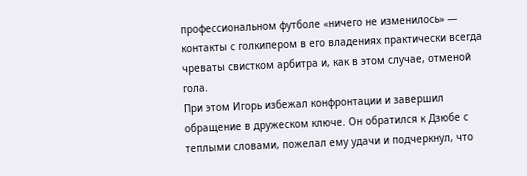профессиональном футболе «ничего не изменилось» — контакты с голкипером в его владениях практически всегда чреваты свистком арбитра и, как в этом случае, отменой гола.
При этом Игорь избежал конфронтации и завершил обращение в дружеском ключе. Он обратился к Дзюбе с теплыми словами, пожелал ему удачи и подчеркнул, что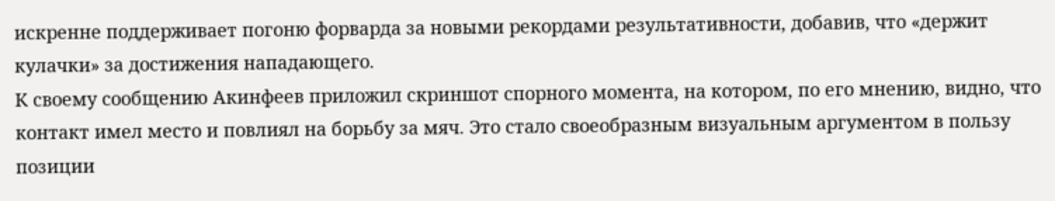искренне поддерживает погоню форварда за новыми рекордами результативности, добавив, что «держит кулачки» за достижения нападающего.
К своему сообщению Акинфеев приложил скриншот спорного момента, на котором, по его мнению, видно, что контакт имел место и повлиял на борьбу за мяч. Это стало своеобразным визуальным аргументом в пользу позиции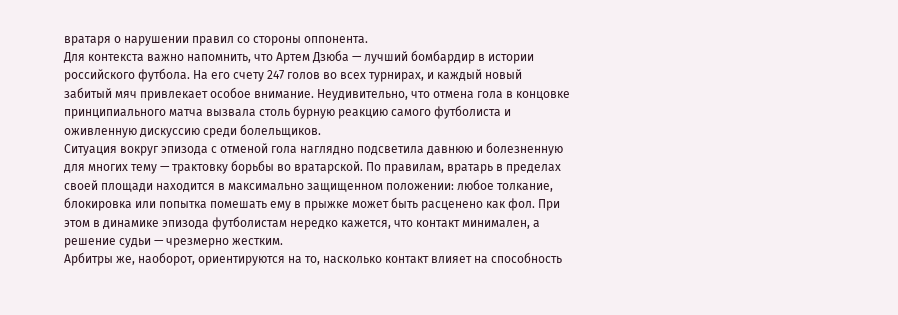вратаря о нарушении правил со стороны оппонента.
Для контекста важно напомнить, что Артем Дзюба — лучший бомбардир в истории российского футбола. На его счету 247 голов во всех турнирах, и каждый новый забитый мяч привлекает особое внимание. Неудивительно, что отмена гола в концовке принципиального матча вызвала столь бурную реакцию самого футболиста и оживленную дискуссию среди болельщиков.
Ситуация вокруг эпизода с отменой гола наглядно подсветила давнюю и болезненную для многих тему — трактовку борьбы во вратарской. По правилам, вратарь в пределах своей площади находится в максимально защищенном положении: любое толкание, блокировка или попытка помешать ему в прыжке может быть расценено как фол. При этом в динамике эпизода футболистам нередко кажется, что контакт минимален, а решение судьи — чрезмерно жестким.
Арбитры же, наоборот, ориентируются на то, насколько контакт влияет на способность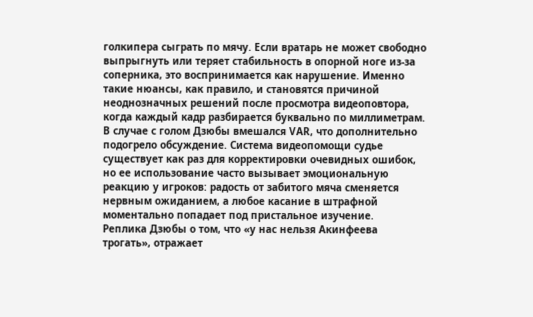голкипера сыграть по мячу. Если вратарь не может свободно выпрыгнуть или теряет стабильность в опорной ноге из-за соперника, это воспринимается как нарушение. Именно такие нюансы, как правило, и становятся причиной неоднозначных решений после просмотра видеоповтора, когда каждый кадр разбирается буквально по миллиметрам.
В случае с голом Дзюбы вмешался VAR, что дополнительно подогрело обсуждение. Система видеопомощи судье существует как раз для корректировки очевидных ошибок, но ее использование часто вызывает эмоциональную реакцию у игроков: радость от забитого мяча сменяется нервным ожиданием, а любое касание в штрафной моментально попадает под пристальное изучение.
Реплика Дзюбы о том, что «у нас нельзя Акинфеева трогать», отражает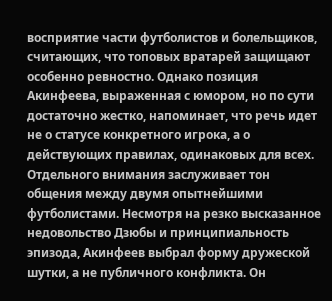восприятие части футболистов и болельщиков, считающих, что топовых вратарей защищают особенно ревностно. Однако позиция Акинфеева, выраженная с юмором, но по сути достаточно жестко, напоминает, что речь идет не о статусе конкретного игрока, а о действующих правилах, одинаковых для всех.
Отдельного внимания заслуживает тон общения между двумя опытнейшими футболистами. Несмотря на резко высказанное недовольство Дзюбы и принципиальность эпизода, Акинфеев выбрал форму дружеской шутки, а не публичного конфликта. Он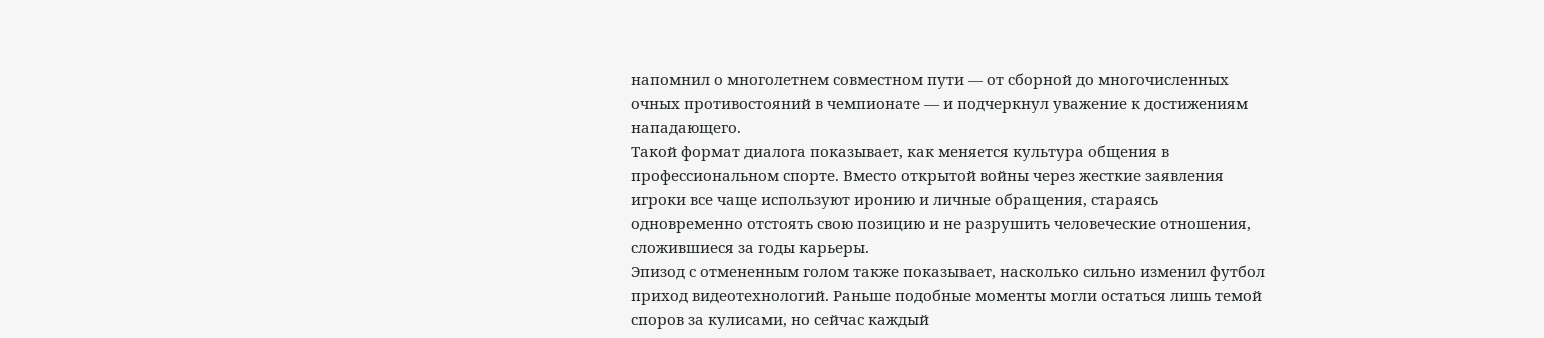напомнил о многолетнем совместном пути — от сборной до многочисленных очных противостояний в чемпионате — и подчеркнул уважение к достижениям нападающего.
Такой формат диалога показывает, как меняется культура общения в профессиональном спорте. Вместо открытой войны через жесткие заявления игроки все чаще используют иронию и личные обращения, стараясь одновременно отстоять свою позицию и не разрушить человеческие отношения, сложившиеся за годы карьеры.
Эпизод с отмененным голом также показывает, насколько сильно изменил футбол приход видеотехнологий. Раньше подобные моменты могли остаться лишь темой споров за кулисами, но сейчас каждый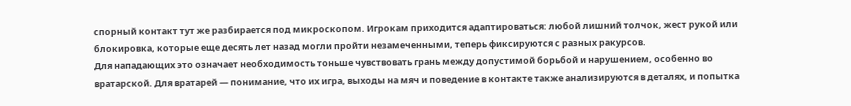спорный контакт тут же разбирается под микроскопом. Игрокам приходится адаптироваться: любой лишний толчок, жест рукой или блокировка, которые еще десять лет назад могли пройти незамеченными, теперь фиксируются с разных ракурсов.
Для нападающих это означает необходимость тоньше чувствовать грань между допустимой борьбой и нарушением, особенно во вратарской. Для вратарей — понимание, что их игра, выходы на мяч и поведение в контакте также анализируются в деталях, и попытка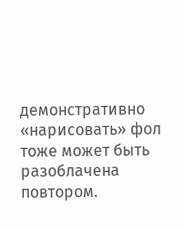демонстративно «нарисовать» фол тоже может быть разоблачена повтором.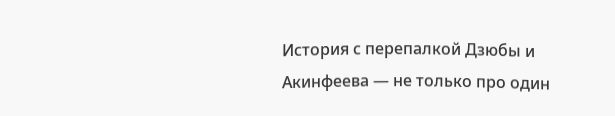История с перепалкой Дзюбы и Акинфеева — не только про один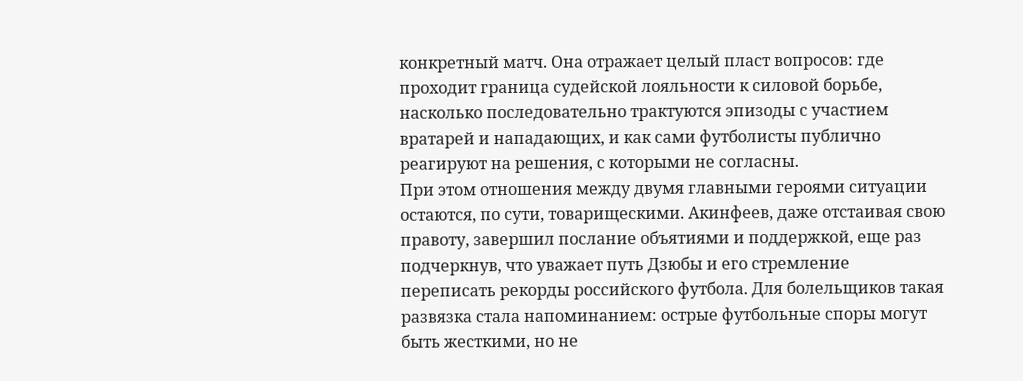конкретный матч. Она отражает целый пласт вопросов: где проходит граница судейской лояльности к силовой борьбе, насколько последовательно трактуются эпизоды с участием вратарей и нападающих, и как сами футболисты публично реагируют на решения, с которыми не согласны.
При этом отношения между двумя главными героями ситуации остаются, по сути, товарищескими. Акинфеев, даже отстаивая свою правоту, завершил послание объятиями и поддержкой, еще раз подчеркнув, что уважает путь Дзюбы и его стремление переписать рекорды российского футбола. Для болельщиков такая развязка стала напоминанием: острые футбольные споры могут быть жесткими, но не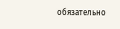обязательно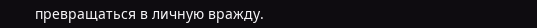превращаться в личную вражду.